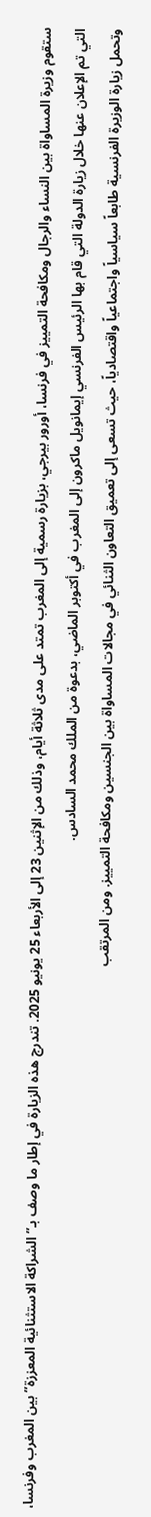ستقوم وزيرة المساواة بين النساء والرجال ومكافحة التمييز في فرنسا، أورور بيرجي، بزيارة رسمية إلى المغرب تمتد على مدى ثلاثة أيام، وذلك من الإثنين 23 إلى الأربعاء 25 يونيو 2025. تندرج هذه الزيارة في إطار ما وصف بـ”الشراكة الاستثنائية المعززة” بين المغرب وفرنسا، التي تم الإعلان عنها خلال زيارة الدولة التي قام بها الرئيس الفرنسي إيمانويل ماكرون إلى المغرب في أكتوبر الماضي، بدعوة من الملك محمد السادس.
وتحمل زيارة الوزيرة الفرنسية طابعاً سياسياً واجتماعياً واقتصادياً، حيث تسعى إلى تعميق التعاون الثنائي في مجالات المساواة بين الجنسين ومكافحة التمييز. ومن المرتقب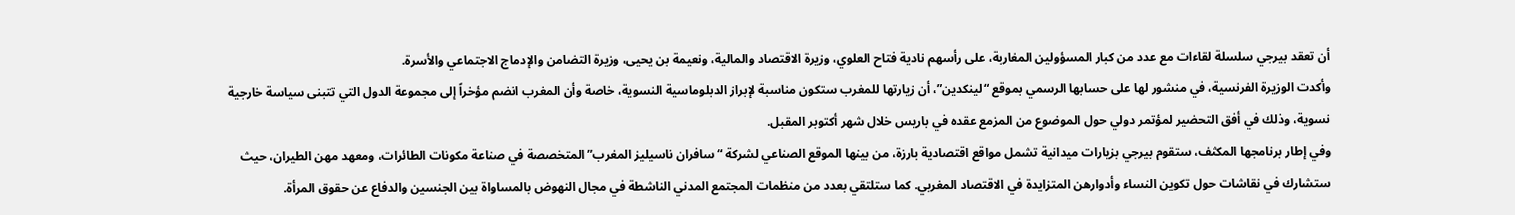أن تعقد بيرجي سلسلة لقاءات مع عدد من كبار المسؤولين المغاربة، على رأسهم نادية فتاح العلوي، وزيرة الاقتصاد والمالية، ونعيمة بن يحيى، وزيرة التضامن والإدماج الاجتماعي والأسرة.
وأكدت الوزيرة الفرنسية، في منشور لها على حسابها الرسمي بموقع “لينكدين”، أن زيارتها للمغرب ستكون مناسبة لإبراز الدبلوماسية النسوية، خاصة وأن المغرب انضم مؤخراً إلى مجموعة الدول التي تتبنى سياسة خارجية نسوية، وذلك في أفق التحضير لمؤتمر دولي حول الموضوع من المزمع عقده في باريس خلال شهر أكتوبر المقبل.
وفي إطار برنامجها المكثف، ستقوم بيرجي بزيارات ميدانية تشمل مواقع اقتصادية بارزة، من بينها الموقع الصناعي لشركة “سافران ناسيليز المغرب” المتخصصة في صناعة مكونات الطائرات، ومعهد مهن الطيران، حيث ستشارك في نقاشات حول تكوين النساء وأدوارهن المتزايدة في الاقتصاد المغربي. كما ستلتقي بعدد من منظمات المجتمع المدني الناشطة في مجال النهوض بالمساواة بين الجنسين والدفاع عن حقوق المرأة.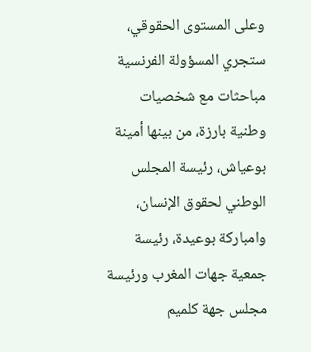وعلى المستوى الحقوقي، ستجري المسؤولة الفرنسية مباحثات مع شخصيات وطنية بارزة، من بينها أمينة بوعياش، رئيسة المجلس الوطني لحقوق الإنسان، وامباركة بوعيدة، رئيسة جمعية جهات المغرب ورئيسة مجلس جهة كلميم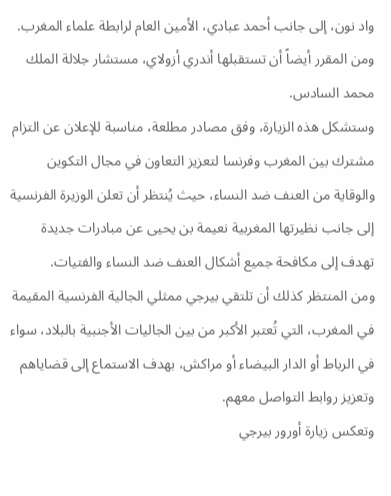واد نون، إلى جانب أحمد عبادي، الأمين العام لرابطة علماء المغرب. ومن المقرر أيضاً أن تستقبلها أندري أزولاي، مستشار جلالة الملك محمد السادس.
وستشكل هذه الزيارة، وفق مصادر مطلعة، مناسبة للإعلان عن التزام مشترك بين المغرب وفرنسا لتعزيز التعاون في مجال التكوين والوقاية من العنف ضد النساء، حيث يُنتظر أن تعلن الوزيرة الفرنسية إلى جانب نظيرتها المغربية نعيمة بن يحيى عن مبادرات جديدة تهدف إلى مكافحة جميع أشكال العنف ضد النساء والفتيات.
ومن المنتظر كذلك أن تلتقي بيرجي ممثلي الجالية الفرنسية المقيمة في المغرب، التي تُعتبر الأكبر من بين الجاليات الأجنبية بالبلاد، سواء في الرباط أو الدار البيضاء أو مراكش، بهدف الاستماع إلى قضاياهم وتعزيز روابط التواصل معهم.
وتعكس زيارة أورور بيرجي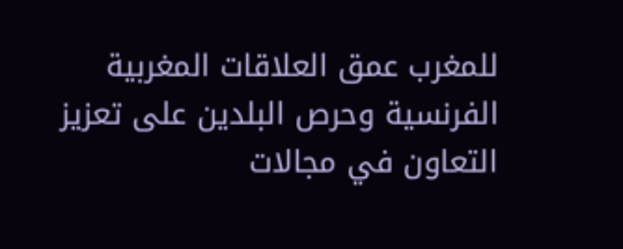للمغرب عمق العلاقات المغربية الفرنسية وحرص البلدين على تعزيز التعاون في مجالات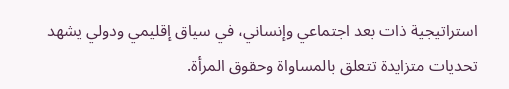استراتيجية ذات بعد اجتماعي وإنساني، في سياق إقليمي ودولي يشهد تحديات متزايدة تتعلق بالمساواة وحقوق المرأة.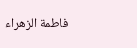فاطمة الزهراء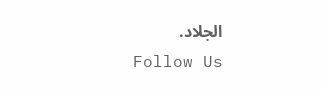الجلاد.
Follow Us